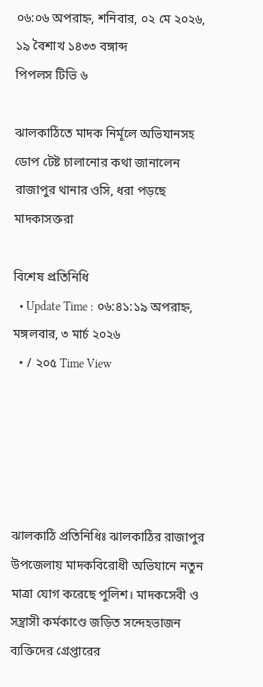০৬:০৬ অপরাহ্ন, শনিবার, ০২ মে ২০২৬, ১৯ বৈশাখ ১৪৩৩ বঙ্গাব্দ
পিপলস টিভি ৬

ঝালকাঠিতে মাদক নির্মূলে অভিযানসহ ডোপ টেষ্ট চালানোর কথা জানালেন রাজাপুর থানার ওসি, ধরা পড়ছে মাদকাসক্তরা

বিশেষ প্রতিনিধি
  • Update Time : ০৬:৪১:১৯ অপরাহ্ন, মঙ্গলবার, ৩ মার্চ ২০২৬
  • / ২০৫ Time View





ঝালকাঠি প্রতিনিধিঃ ঝালকাঠির রাজাপুর উপজেলায় মাদকবিরোধী অভিযানে নতুন মাত্রা যোগ করেছে পুলিশ। মাদকসেবী ও সন্ত্রাসী কর্মকাণ্ডে জড়িত সন্দেহভাজন ব্যক্তিদের গ্রেপ্তারের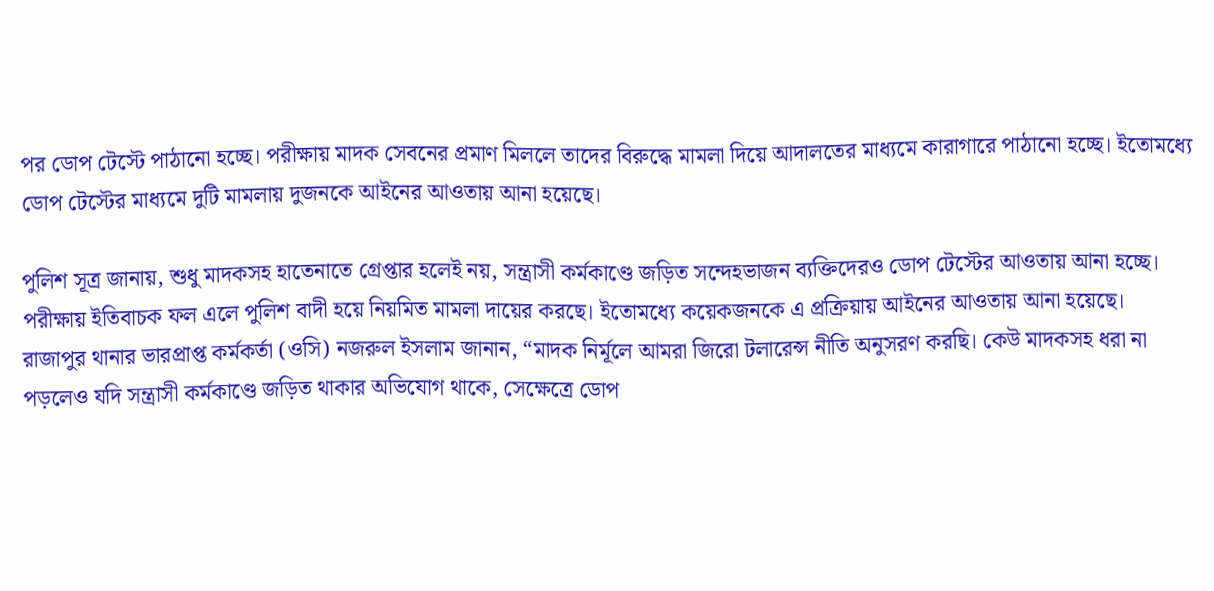পর ডোপ টেস্টে পাঠানো হচ্ছে। পরীক্ষায় মাদক সেবনের প্রমাণ মিললে তাদের বিরুদ্ধে মামলা দিয়ে আদালতের মাধ্যমে কারাগারে পাঠানো হচ্ছে। ইতোমধ্যে ডোপ টেস্টের মাধ্যমে দুটি মামলায় দুজনকে আইনের আওতায় আনা হয়েছে।

পুলিশ সূত্র জানায়, শুধু মাদকসহ হাতেনাতে গ্রেপ্তার হলেই নয়, সন্ত্রাসী কর্মকাণ্ডে জড়িত সন্দেহভাজন ব্যক্তিদেরও ডোপ টেস্টের আওতায় আনা হচ্ছে। পরীক্ষায় ইতিবাচক ফল এলে পুলিশ বাদী হয়ে নিয়মিত মামলা দায়ের করছে। ইতোমধ্যে কয়েকজনকে এ প্রক্রিয়ায় আইনের আওতায় আনা হয়েছে।
রাজাপুর থানার ভারপ্রাপ্ত কর্মকর্তা (ওসি) নজরুল ইসলাম জানান, “মাদক নির্মূলে আমরা জিরো টলারেন্স নীতি অনুসরণ করছি। কেউ মাদকসহ ধরা না পড়লেও যদি সন্ত্রাসী কর্মকাণ্ডে জড়িত থাকার অভিযোগ থাকে, সেক্ষেত্রে ডোপ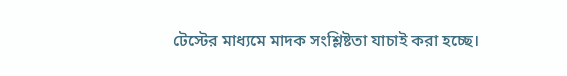টেস্টের মাধ্যমে মাদক সংশ্লিষ্টতা যাচাই করা হচ্ছে।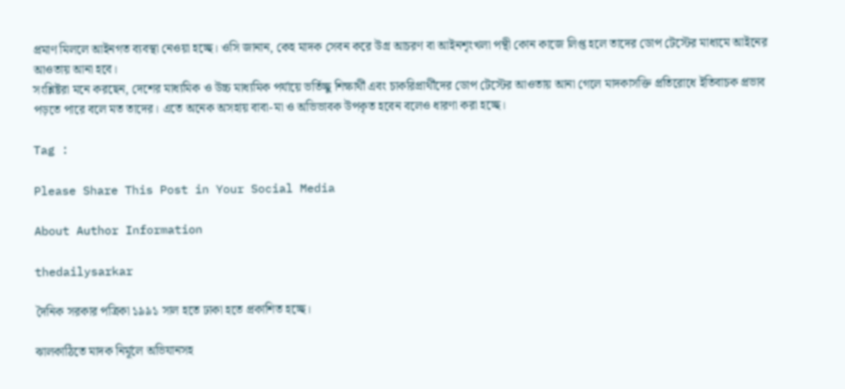প্রমাণ মিললে আইনগত ব্যবস্থা নেওয়া হচ্ছে। ওসি জানান, কেহ মাদক সেবন করে উগ্র আচরণ বা আইনশৃংখলা পন্থী কোন কাজে লিপ্ত হলে তাদের ডোপ টেস্টের মাধ্যমে আইনের আওতায় আনা হবে।
সংশ্লিষ্টরা মনে করছেন, দেশের মাধ্যমিক ও উচ্চ মাধ্যমিক পর্যায়ে ভর্তিচ্ছু শিক্ষার্থী এবং চাকরিপ্রার্থীদের ডোপ টেস্টের আওতায় আনা গেলে মাদকাসক্তি প্রতিরোধে ইতিবাচক প্রভাব পড়তে পারে বলে মত তাদের। এতে অনেক অসহায় বাবা-মা ও অভিভাবক উপকৃত হবেন বলেও ধারণা করা হচ্ছে।

Tag :

Please Share This Post in Your Social Media

About Author Information

thedailysarkar

দৈনিক সরকার পত্রিকা ১৯৯১ সাল হতে ঢাকা হতে প্রকাশিত হচ্ছে।

ঝালকাঠিতে মাদক নির্মূলে অভিযানসহ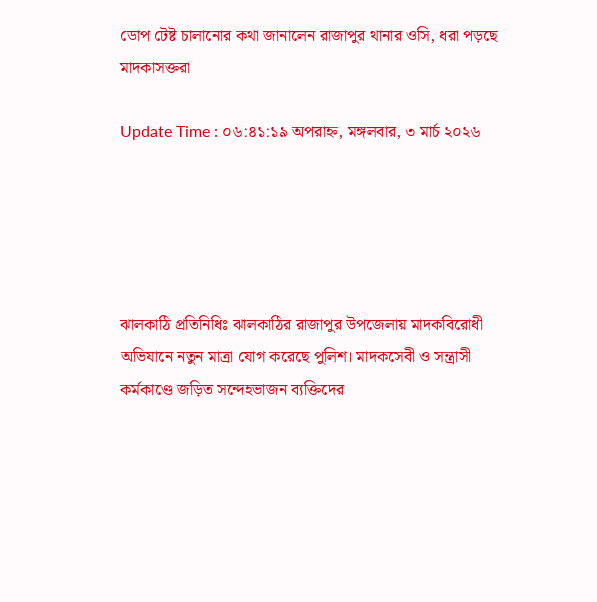ডোপ টেষ্ট চালানোর কথা জানালেন রাজাপুর থানার ওসি, ধরা পড়ছে মাদকাসক্তরা

Update Time : ০৬:৪১:১৯ অপরাহ্ন, মঙ্গলবার, ৩ মার্চ ২০২৬





ঝালকাঠি প্রতিনিধিঃ ঝালকাঠির রাজাপুর উপজেলায় মাদকবিরোধী অভিযানে নতুন মাত্রা যোগ করেছে পুলিশ। মাদকসেবী ও সন্ত্রাসী কর্মকাণ্ডে জড়িত সন্দেহভাজন ব্যক্তিদের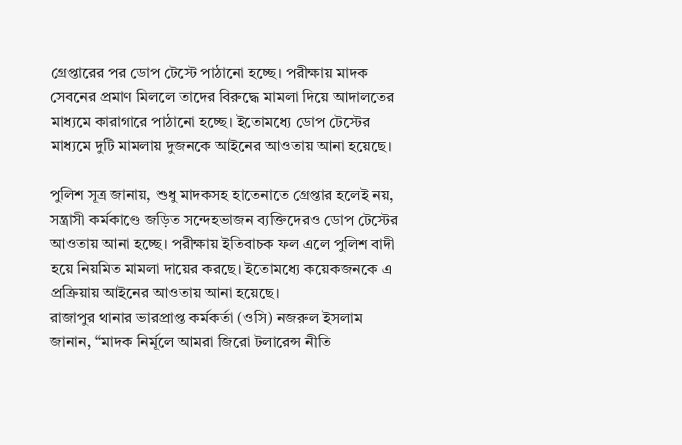গ্রেপ্তারের পর ডোপ টেস্টে পাঠানো হচ্ছে। পরীক্ষায় মাদক সেবনের প্রমাণ মিললে তাদের বিরুদ্ধে মামলা দিয়ে আদালতের মাধ্যমে কারাগারে পাঠানো হচ্ছে। ইতোমধ্যে ডোপ টেস্টের মাধ্যমে দুটি মামলায় দুজনকে আইনের আওতায় আনা হয়েছে।

পুলিশ সূত্র জানায়, শুধু মাদকসহ হাতেনাতে গ্রেপ্তার হলেই নয়, সন্ত্রাসী কর্মকাণ্ডে জড়িত সন্দেহভাজন ব্যক্তিদেরও ডোপ টেস্টের আওতায় আনা হচ্ছে। পরীক্ষায় ইতিবাচক ফল এলে পুলিশ বাদী হয়ে নিয়মিত মামলা দায়ের করছে। ইতোমধ্যে কয়েকজনকে এ প্রক্রিয়ায় আইনের আওতায় আনা হয়েছে।
রাজাপুর থানার ভারপ্রাপ্ত কর্মকর্তা (ওসি) নজরুল ইসলাম জানান, “মাদক নির্মূলে আমরা জিরো টলারেন্স নীতি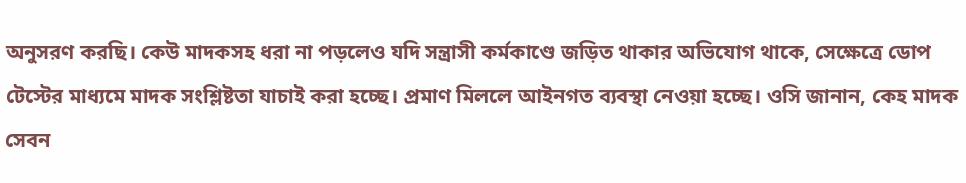অনুসরণ করছি। কেউ মাদকসহ ধরা না পড়লেও যদি সন্ত্রাসী কর্মকাণ্ডে জড়িত থাকার অভিযোগ থাকে, সেক্ষেত্রে ডোপ টেস্টের মাধ্যমে মাদক সংশ্লিষ্টতা যাচাই করা হচ্ছে। প্রমাণ মিললে আইনগত ব্যবস্থা নেওয়া হচ্ছে। ওসি জানান, কেহ মাদক সেবন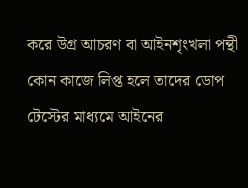করে উগ্র আচরণ বা আইনশৃংখলা পন্থী কোন কাজে লিপ্ত হলে তাদের ডোপ টেস্টের মাধ্যমে আইনের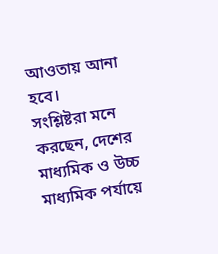আওতায় আনা হবে।
সংশ্লিষ্টরা মনে করছেন, দেশের মাধ্যমিক ও উচ্চ মাধ্যমিক পর্যায়ে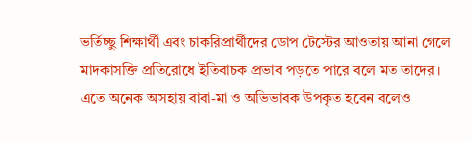ভর্তিচ্ছু শিক্ষার্থী এবং চাকরিপ্রার্থীদের ডোপ টেস্টের আওতায় আনা গেলে মাদকাসক্তি প্রতিরোধে ইতিবাচক প্রভাব পড়তে পারে বলে মত তাদের। এতে অনেক অসহায় বাবা-মা ও অভিভাবক উপকৃত হবেন বলেও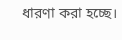ধারণা করা হচ্ছে।